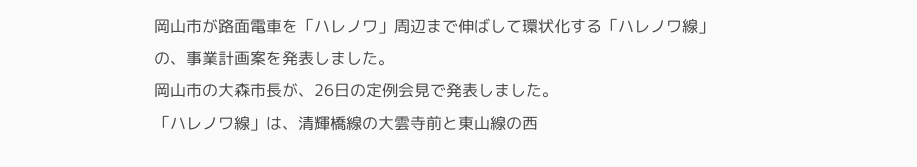岡山市が路面電車を「ハレノワ」周辺まで伸ばして環状化する「ハレノワ線」の、事業計画案を発表しました。
岡山市の大森市長が、26日の定例会見で発表しました。
「ハレノワ線」は、清輝橋線の大雲寺前と東山線の西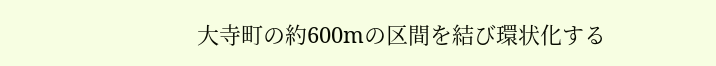大寺町の約600mの区間を結び環状化する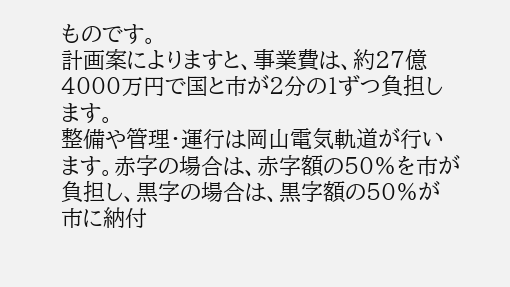ものです。
計画案によりますと、事業費は、約27億4000万円で国と市が2分の1ずつ負担します。
整備や管理・運行は岡山電気軌道が行います。赤字の場合は、赤字額の50%を市が負担し、黒字の場合は、黒字額の50%が市に納付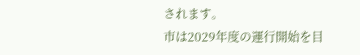されます。
市は2029年度の運行開始を目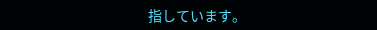指しています。